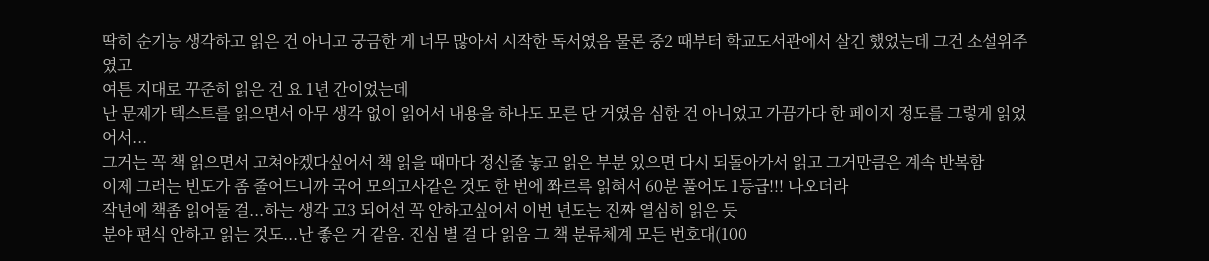딱히 순기능 생각하고 읽은 건 아니고 궁금한 게 너무 많아서 시작한 독서였음 물론 중2 때부터 학교도서관에서 살긴 했었는데 그건 소설위주였고
여튼 지대로 꾸준히 읽은 건 요 1년 간이었는데
난 문제가 텍스트를 읽으면서 아무 생각 없이 읽어서 내용을 하나도 모른 단 거였음 심한 건 아니었고 가끔가다 한 페이지 정도를 그렇게 읽었어서...
그거는 꼭 책 읽으면서 고쳐야겠다싶어서 책 읽을 때마다 정신줄 놓고 읽은 부분 있으면 다시 되돌아가서 읽고 그거만큼은 계속 반복함
이제 그러는 빈도가 좀 줄어드니까 국어 모의고사같은 것도 한 번에 쫘르륵 읽혀서 60분 풀어도 1등급!!! 나오더라
작년에 책좀 읽어둘 걸...하는 생각 고3 되어선 꼭 안하고싶어서 이번 년도는 진짜 열심히 읽은 듯
분야 편식 안하고 읽는 것도...난 좋은 거 같음. 진심 별 걸 다 읽음 그 책 분류체계 모든 번호대(100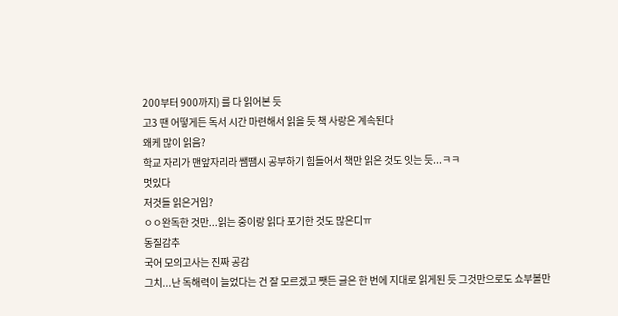200부터 900까지) 를 다 읽어본 듯
고3 땐 어떻게든 독서 시간 마련해서 읽을 듯 책 사랑은 계속된다
왜케 많이 읽음?
학교 자리가 맨앞자리라 쌤땜시 공부하기 힘들어서 책만 읽은 것도 잇는 듯...ㅋㅋ
멋있다
저것들 읽은거임?
ㅇㅇ완독한 것만...읽는 중이랑 읽다 포기한 것도 많은디ㅠ
동질감추
국어 모의고사는 진짜 공감
그치...난 독해력이 늘었다는 건 잘 모르겠고 쨋든 글은 한 번에 지대로 읽게된 듯 그것만으로도 쇼부볼만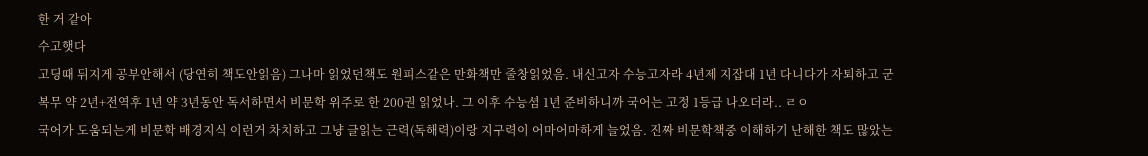한 거 같아
수고햇다
고딩때 뒤지게 공부안해서 (당연히 책도안읽음) 그나마 읽었던책도 원피스같은 만화책만 줄창읽었음. 내신고자 수능고자라 4년제 지잡대 1년 다니다가 자퇴하고 군복무 약 2년+전역후 1년 약 3년동안 독서하면서 비문학 위주로 한 200권 읽었나. 그 이후 수능셤 1년 준비하니까 국어는 고정 1등급 나오더라.. ㄹㅇ
국어가 도움되는게 비문학 배경지식 이런거 차치하고 그냥 글읽는 근력(독해력)이랑 지구력이 어마어마하게 늘었음. 진짜 비문학책중 이해하기 난해한 책도 많았는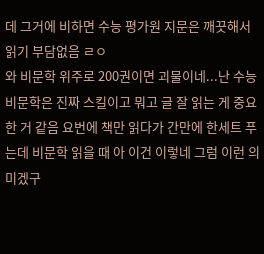데 그거에 비하면 수능 평가원 지문은 깨끗해서 읽기 부담없음 ㄹㅇ
와 비문학 위주로 200권이면 괴물이네...난 수능 비문학은 진짜 스킬이고 뭐고 글 잘 읽는 게 중요한 거 같음 요번에 책만 읽다가 간만에 한세트 푸는데 비문학 읽을 때 아 이건 이렇네 그럼 이런 의미겠구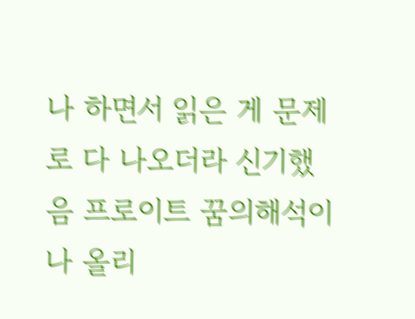나 하면서 읽은 게 문제로 다 나오더라 신기했음 프로이트 꿈의해석이나 올리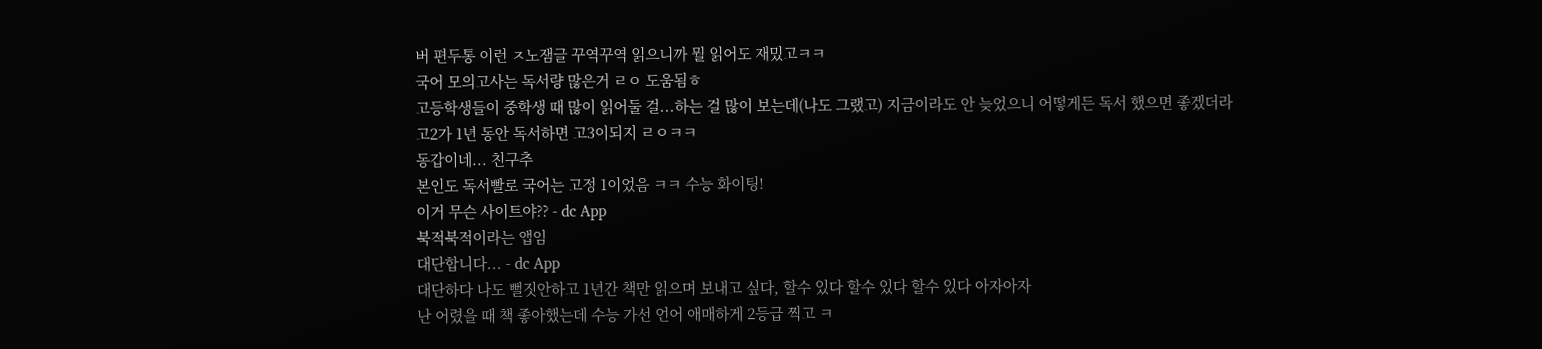버 편두통 이런 ㅈ노잼글 꾸역꾸역 읽으니까 뭘 읽어도 재밌고ㅋㅋ
국어 모의고사는 독서량 많은거 ㄹㅇ 도움됨ㅎ
고등학생들이 중학생 때 많이 읽어둘 걸...하는 걸 많이 보는데(나도 그랬고) 지금이라도 안 늦었으니 어떻게든 독서 했으면 좋겠더라
고2가 1년 동안 독서하면 고3이되지 ㄹㅇㅋㅋ
동갑이네... 친구추
본인도 독서빨로 국어는 고정 1이었음 ㅋㅋ 수능 화이팅!
이거 무슨 사이트야?? - dc App
북적북적이라는 앱임
대단합니다... - dc App
대단하다 나도 뻘짓안하고 1년간 책만 읽으며 보내고 싶다, 할수 있다 할수 있다 할수 있다 아자아자
난 어렸을 때 책 좋아했는데 수능 가선 언어 애매하게 2등급 찍고 ㅋ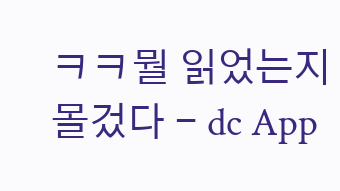ㅋㅋ뭘 읽었는지 몰겄다 - dc App